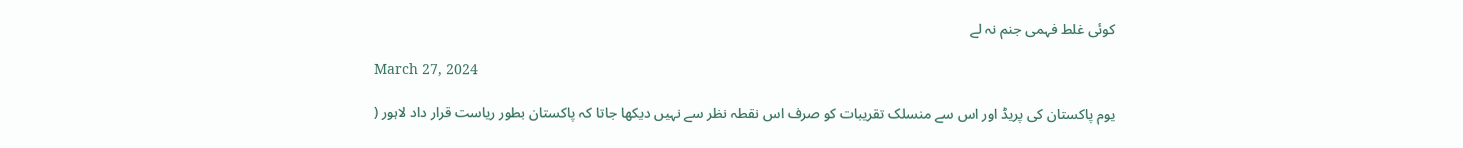کوئی غلط فہمی جنم نہ لے

March 27, 2024

یوم پاکستان کی پریڈ اور اس سے منسلک تقریبات کو صرف اس نقطہ نظر سے نہیں دیکھا جاتا کہ پاکستان بطور ریاست قرار داد لاہور (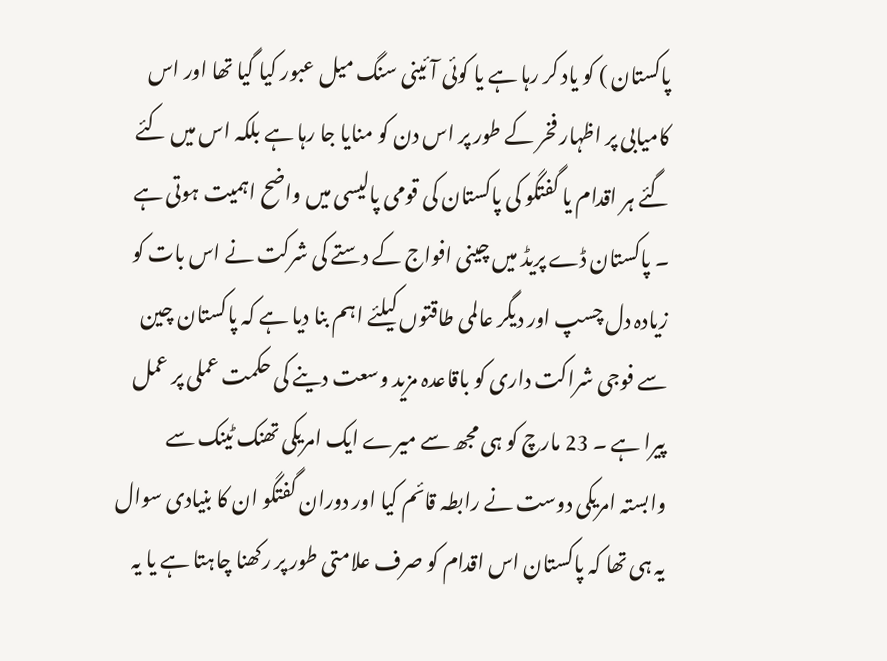پاکستان ) کو یاد کر رہا ہے یا کوئی آئینی سنگ میل عبور کیا گیا تھا اور اس کامیابی پر اظہار فخر کے طور پر اس دن کو منایا جا رہا ہے بلکہ اس میں کئے گئے ہر اقدام یا گفتگو کی پاکستان کی قومی پالیسی میں واضح اہمیت ہوتی ہے ۔ پاکستان ڈے پریڈ میں چینی افواج کے دستے کی شرکت نے اس بات کو زیادہ دل چسپ اور دیگر عالمی طاقتوں کیلئے اہم بنا دیا ہے کہ پاکستان چین سے فوجی شراکت داری کو باقاعدہ مزید وسعت دینے کی حکمت عملی پر عمل پیرا ہے ۔ 23 مارچ کو ہی مجھ سے میرے ایک امریکی تھنک ٹینک سے وابستہ امریکی دوست نے رابطہ قائم کیا اور دوران گفتگو ان کا بنیادی سوال یہ ہی تھا کہ پاکستان اس اقدام کو صرف علامتی طور پر رکھنا چاہتا ہے یا یہ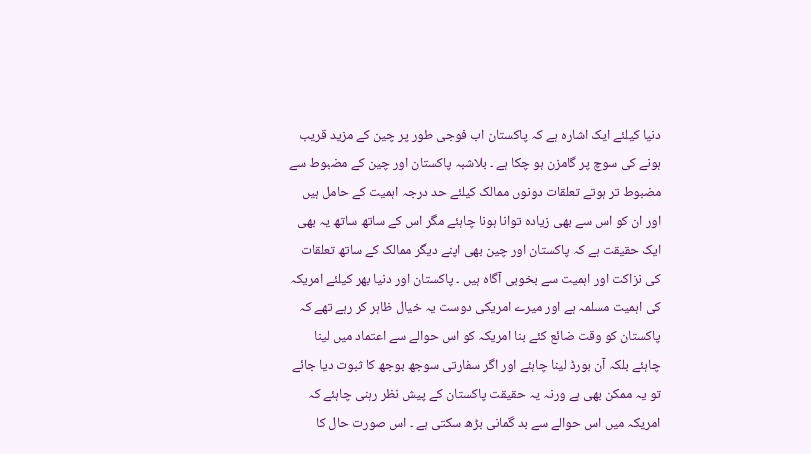دنیا کیلئے ایک اشارہ ہے کہ پاکستان اب فوجی طور پر چین کے مزید قریب ہونے کی سوچ پر گامزن ہو چکا ہے ۔ بلاشبہ پاکستان اور چین کے مضبوط سے مضبوط تر ہوتے تعلقات دونوں ممالک کیلئے حد درجہ اہمیت کے حامل ہیں اور ان کو اس سے بھی زیادہ توانا ہونا چاہئے مگر اس کے ساتھ ساتھ یہ بھی ایک حقیقت ہے کہ پاکستان اور چین بھی اپنے دیگر ممالک کے ساتھ تعلقات کی نزاکت اور اہمیت سے بخوبی آگاہ ہیں ۔ پاکستان اور دنیا بھر کیلئے امریکہ کی اہمیت مسلمہ ہے اور میرے امریکی دوست یہ خیال ظاہر کر رہے تھے کہ پاکستان کو وقت ضائع کئے بنا امریکہ کو اس حوالے سے اعتماد میں لینا چاہئے بلکہ آن بورڈ لینا چاہئے اور اگر سفارتی سوجھ بوجھ کا ثبوت دیا جائے تو یہ ممکن بھی ہے ورنہ یہ حقیقت پاکستان کے پیش نظر رہنی چاہئے کہ امریکہ میں اس حوالے سے بد گمانی بڑھ سکتی ہے ۔ اس صورت حال کا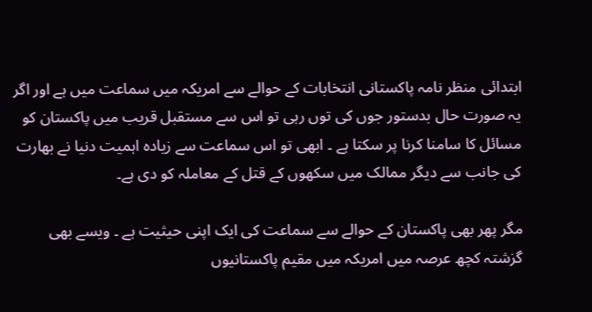ابتدائی منظر نامہ پاکستانی انتخابات کے حوالے سے امریکہ میں سماعت میں ہے اور اگر یہ صورت حال بدستور جوں کی توں رہی تو اس سے مستقبل قریب میں پاکستان کو مسائل کا سامنا کرنا پر سکتا ہے ۔ ابھی تو اس سماعت سے زیادہ اہمیت دنیا نے بھارت کی جانب سے دیگر ممالک میں سکھوں کے قتل کے معاملہ کو دی ہے۔

مگر پھر بھی پاکستان کے حوالے سے سماعت کی ایک اپنی حیثیت ہے ۔ ویسے بھی گزشتہ کچھ عرصہ میں امریکہ میں مقیم پاکستانیوں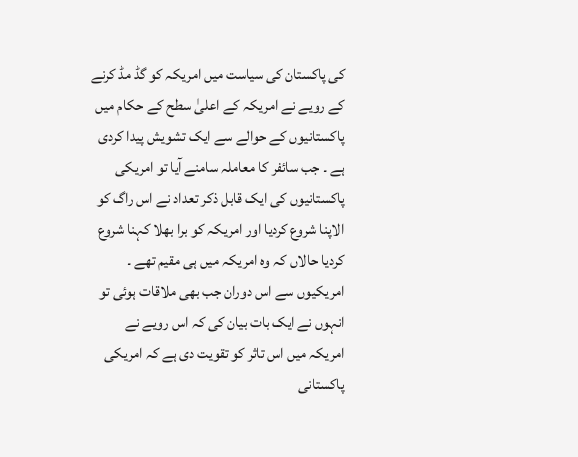کی پاکستان کی سیاست میں امریکہ کو گڈ مڈ کرنے کے رویے نے امریکہ کے اعلیٰ سطح کے حکام میں پاکستانیوں کے حوالے سے ایک تشویش پیدا کردی ہے ۔ جب سائفر کا معاملہ سامنے آیا تو امریکی پاکستانیوں کی ایک قابل ذکر تعداد نے اس راگ کو الاپنا شروع کردیا اور امریکہ کو برا بھلا کہنا شروع کردیا حالاں کہ وہ امریکہ میں ہی مقیم تھے ۔ امریکیوں سے اس دوران جب بھی ملاقات ہوئی تو انہوں نے ایک بات بیان کی کہ اس رویے نے امریکہ میں اس تاثر کو تقویت دی ہے کہ امریکی پاکستانی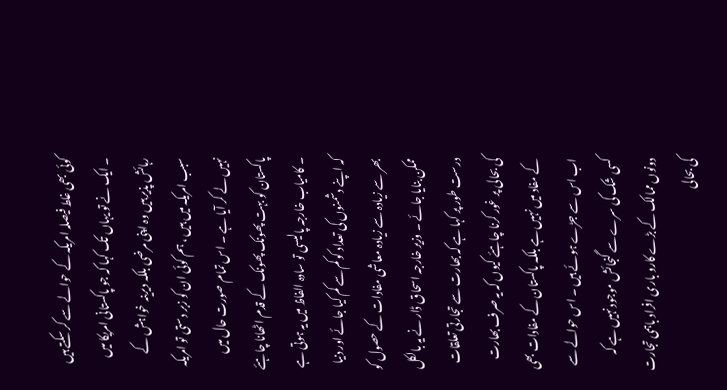کوئی بھی غلط فیصلہ امریکہ کے حوالے سے کر سکتے ہیں ۔ ایک نے تو یہاں تک کہا کہ جو پاکستانی امریکا میں رہائش پذیر ہیں وہ اپنی مرضی بلکہ دیرینہ خواہش کے سبب امریکہ میں ہیں ، ہم کوئی ان کو زبر دستی تو امریکہ نہیں لے کر آیا ہے ۔ اس تمام صورت حال میں پاکستان کو بہت پھونک پھونک کے قدم اٹھانا چاہئے ۔ کامیاب خارجہ پالیسی تو سادہ الفاظ میں یہ ہوتی ہے کہ اپنے دشمنوں کی تعداد کو کم سے کم کیا جائے اور دنیا بھر سے زیادہ سے زیادہ معاشی مفادات کے حصول کو ممکن بنایا جائے ۔ وزیر خارجہ اسحاق ڈار نے یہ بالکل درست طور پر کہا ہے کہ بھارت سے تجارتی تعلقات کی بحالی پر غور کرنا چاہئے کیوں کہ یہ صرف بھارت کے مفاد میں نہیں ہے بلکہ پاکستان کے مفادات بھی اب اس سے جڑے ہوئے ہیں ۔ اس حوالے سے کسی شک کی سرے سے گنجائش موجود نہیں ہے کہ دونوں ممالک کے بڑے کارو باری افراد باہمی تجارت کی بحالی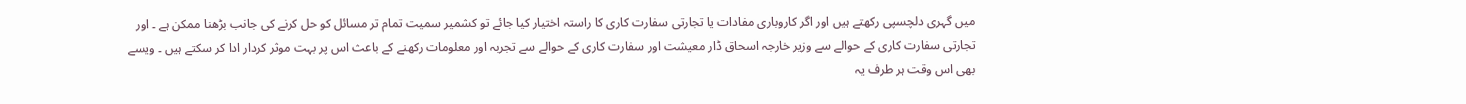میں گہری دلچسپی رکھتے ہیں اور اگر کاروباری مفادات یا تجارتی سفارت کاری کا راستہ اختیار کیا جائے تو کشمیر سمیت تمام تر مسائل کو حل کرنے کی جانب بڑھنا ممکن ہے ۔ اور تجارتی سفارت کاری کے حوالے سے وزیر خارجہ اسحاق ڈار معیشت اور سفارت کاری کے حوالے سے تجربہ اور معلومات رکھنے کے باعث اس پر بہت موثر کردار ادا کر سکتے ہیں ۔ ویسے بھی اس وقت ہر طرف یہ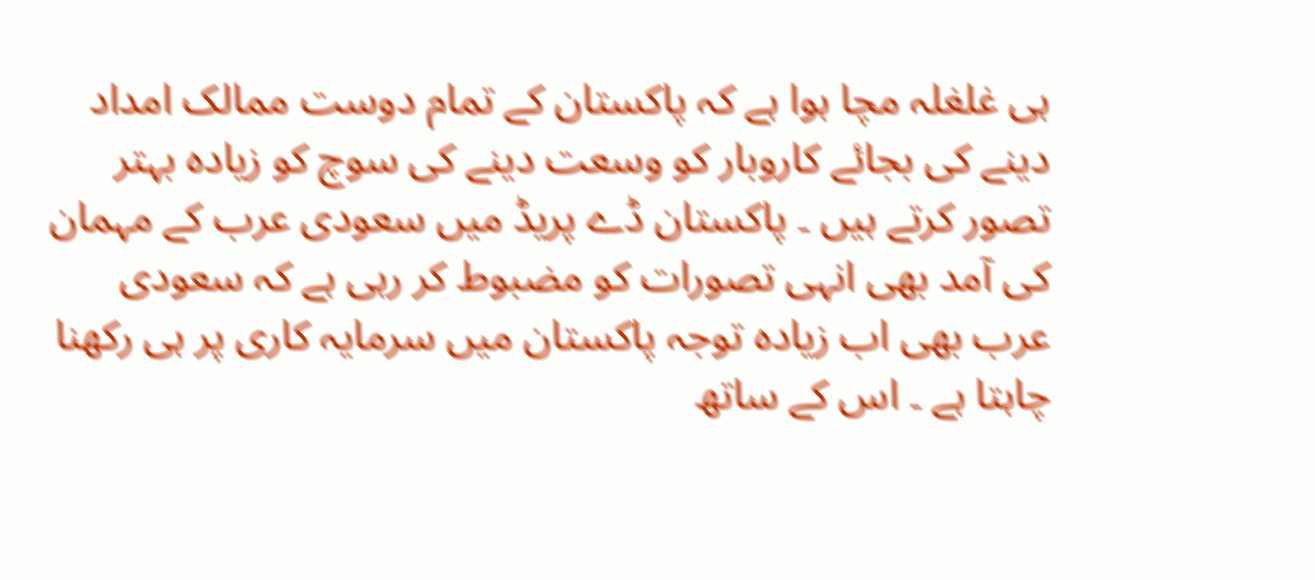ہی غلغلہ مچا ہوا ہے کہ پاکستان کے تمام دوست ممالک امداد دینے کی بجائے کاروبار کو وسعت دینے کی سوچ کو زیادہ بہتر تصور کرتے ہیں ۔ پاکستان ڈے پریڈ میں سعودی عرب کے مہمان کی آمد بھی انہی تصورات کو مضبوط کر رہی ہے کہ سعودی عرب بھی اب زیادہ توجہ پاکستان میں سرمایہ کاری پر ہی رکھنا چاہتا ہے ۔ اس کے ساتھ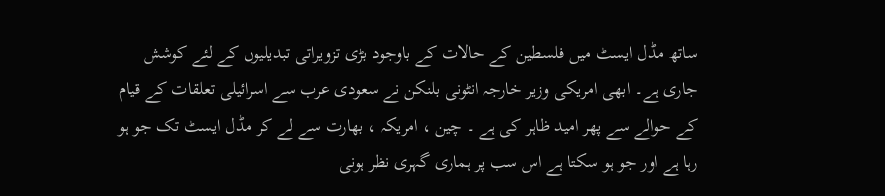ساتھ مڈل ایسٹ میں فلسطین کے حالات کے باوجود بڑی تزویراتی تبدیلیوں کے لئے کوشش جاری ہے۔ ابھی امریکی وزیر خارجہ انٹونی بلنکن نے سعودی عرب سے اسرائیلی تعلقات کے قیام کے حوالے سے پھر امید ظاہر کی ہے ۔ چین ، امریکہ ، بھارت سے لے کر مڈل ایسٹ تک جو ہو رہا ہے اور جو ہو سکتا ہے اس سب پر ہماری گہری نظر ہونی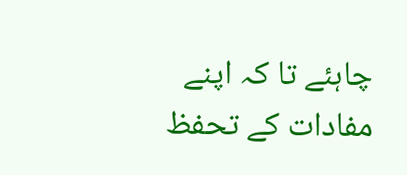چاہئے تا کہ اپنے مفادات کے تحفظ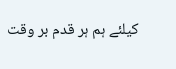کیلئے ہم ہر قدم بر وقت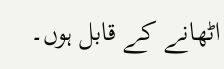اٹھانے کے قابل ہوں۔